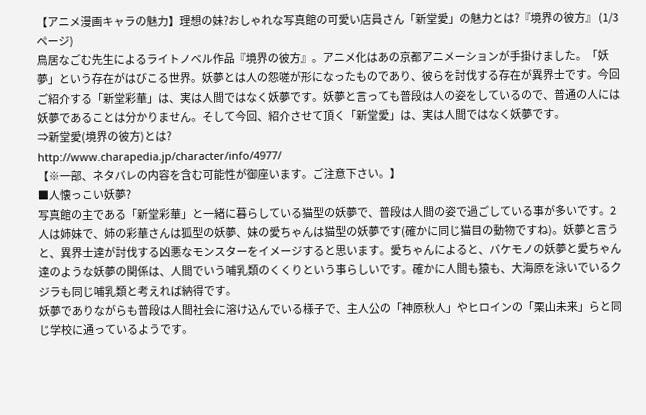【アニメ漫画キャラの魅力】理想の妹?おしゃれな写真館の可愛い店員さん「新堂愛」の魅力とは?『境界の彼方』 (1/3ページ)
鳥居なごむ先生によるライトノベル作品『境界の彼方』。アニメ化はあの京都アニメーションが手掛けました。「妖夢」という存在がはびこる世界。妖夢とは人の怨嗟が形になったものであり、彼らを討伐する存在が異界士です。今回ご紹介する「新堂彩華」は、実は人間ではなく妖夢です。妖夢と言っても普段は人の姿をしているので、普通の人には妖夢であることは分かりません。そして今回、紹介させて頂く「新堂愛」は、実は人間ではなく妖夢です。
⇒新堂愛(境界の彼方)とは?
http://www.charapedia.jp/character/info/4977/
【※一部、ネタバレの内容を含む可能性が御座います。ご注意下さい。】
■人懐っこい妖夢?
写真館の主である「新堂彩華」と一緒に暮らしている猫型の妖夢で、普段は人間の姿で過ごしている事が多いです。2人は姉妹で、姉の彩華さんは狐型の妖夢、妹の愛ちゃんは猫型の妖夢です(確かに同じ猫目の動物ですね)。妖夢と言うと、異界士達が討伐する凶悪なモンスターをイメージすると思います。愛ちゃんによると、バケモノの妖夢と愛ちゃん達のような妖夢の関係は、人間でいう哺乳類のくくりという事らしいです。確かに人間も猿も、大海原を泳いでいるクジラも同じ哺乳類と考えれば納得です。
妖夢でありながらも普段は人間社会に溶け込んでいる様子で、主人公の「神原秋人」やヒロインの「栗山未来」らと同じ学校に通っているようです。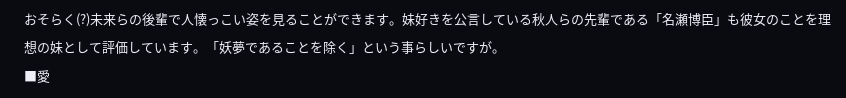おそらく(?)未来らの後輩で人懐っこい姿を見ることができます。妹好きを公言している秋人らの先輩である「名瀬博臣」も彼女のことを理想の妹として評価しています。「妖夢であることを除く」という事らしいですが。
■愛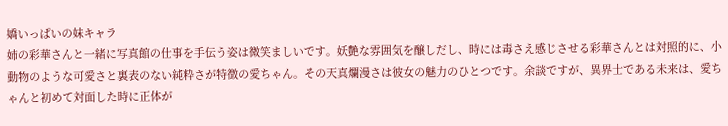嬌いっぱいの妹キャラ
姉の彩華さんと一緒に写真館の仕事を手伝う姿は微笑ましいです。妖艶な雰囲気を醸しだし、時には毒さえ感じさせる彩華さんとは対照的に、小動物のような可愛さと裏表のない純粋さが特徴の愛ちゃん。その天真爛漫さは彼女の魅力のひとつです。余談ですが、異界士である未来は、愛ちゃんと初めて対面した時に正体が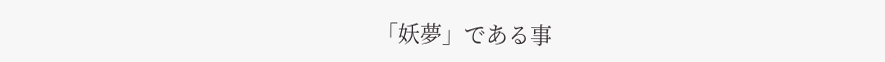「妖夢」である事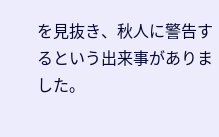を見抜き、秋人に警告するという出来事がありました。